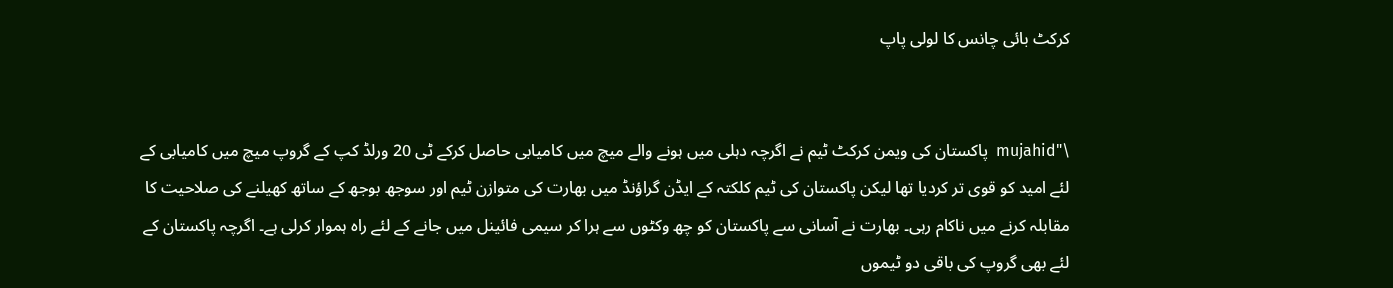کرکٹ بائی چانس کا لولی پاپ


\"mujahid  پاکستان کی ویمن کرکٹ ٹیم نے اگرچہ دہلی میں ہونے والے میچ میں کامیابی حاصل کرکے ٹی 20 ورلڈ کپ کے گروپ میچ میں کامیابی کے لئے امید کو قوی تر کردیا تھا لیکن پاکستان کی ٹیم کلکتہ کے ایڈن گراؤنڈ میں بھارت کی متوازن ٹیم اور سوجھ بوجھ کے ساتھ کھیلنے کی صلاحیت کا مقابلہ کرنے میں ناکام رہی۔ بھارت نے آسانی سے پاکستان کو چھ وکٹوں سے ہرا کر سیمی فائینل میں جانے کے لئے راہ ہموار کرلی ہے۔ اگرچہ پاکستان کے لئے بھی گروپ کی باقی دو ٹیموں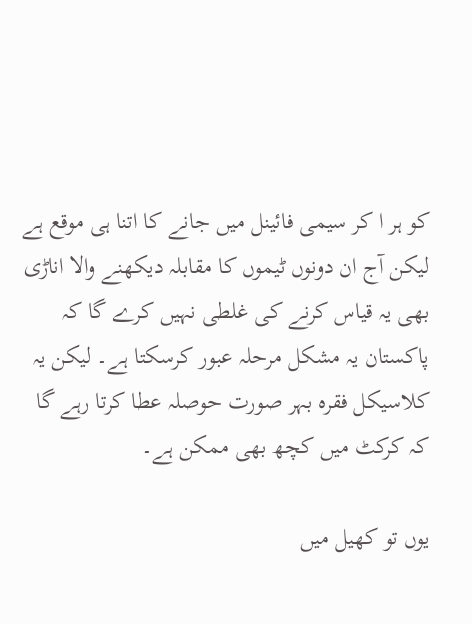کو ہر ا کر سیمی فائینل میں جانے کا اتنا ہی موقع ہے لیکن آج ان دونوں ٹیموں کا مقابلہ دیکھنے والا اناڑی بھی یہ قیاس کرنے کی غلطی نہیں کرے گا کہ پاکستان یہ مشکل مرحلہ عبور کرسکتا ہے۔ لیکن یہ کلاسیکل فقرہ بہر صورت حوصلہ عطا کرتا رہے گا کہ کرکٹ میں کچھ بھی ممکن ہے۔

یوں تو کھیل میں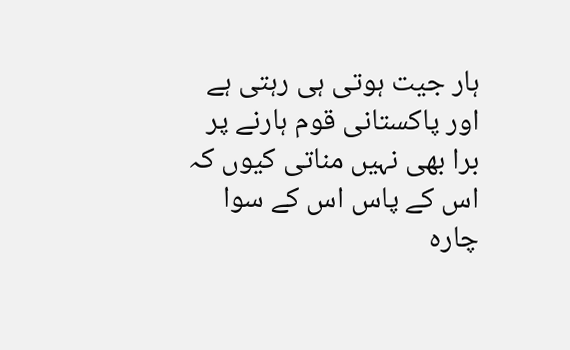ہار جیت ہوتی ہی رہتی ہے اور پاکستانی قوم ہارنے پر برا بھی نہیں مناتی کیوں کہ اس کے پاس اس کے سوا چارہ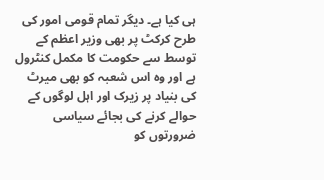ہی کیا ہے۔ دیگر تمام قومی امور کی طرح کرکٹ پر بھی وزیر اعظم کے توسط سے حکومت کا مکمل کنٹرول ہے اور وہ اس شعبہ کو بھی میرٹ کی بنیاد پر زیرک اور اہل لوگوں کے حوالے کرنے کی بجائے سیاسی ضرورتوں کو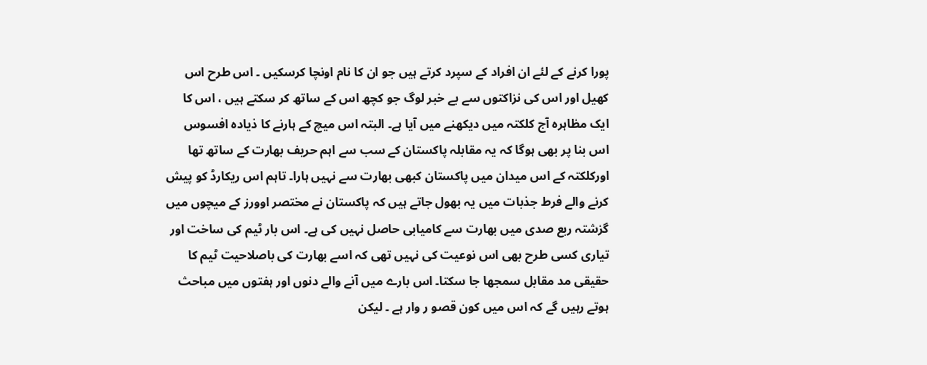پورا کرنے کے لئے ان افراد کے سپرد کرتے ہیں جو ان کا نام اونچا کرسکیں ۔ اس طرح اس کھیل اور اس کی نزاکتوں سے بے خبر لوگ جو کچھ اس کے ساتھ کر سکتے ہیں ، اس کا ایک مظاہرہ آج کلکتہ میں دیکھنے میں آیا ہے۔ البتہ اس میچ کے ہارنے کا ذیادہ افسوس اس بنا پر بھی ہوگا کہ یہ مقابلہ پاکستان کے سب سے اہم حریف بھارت کے ساتھ تھا اورکلکتہ کے اس میدان میں پاکستان کبھی بھارت سے نہیں ہارا۔ تاہم اس ریکارڈ کو پیش کرنے والے فرط جذبات میں یہ بھول جاتے ہیں کہ پاکستان نے مختصر اوورز کے میچوں میں گزشتہ ربع صدی میں بھارت سے کامیابی حاصل نہیں کی ہے۔ اس بار ٹیم کی ساخت اور تیاری کسی طرح بھی اس نوعیت کی نہیں تھی کہ اسے بھارت کی باصلاحیت ٹیم کا حقیقی مد مقابل سمجھا جا سکتا۔ اس بارے میں آنے والے دنوں اور ہفتوں میں مباحث ہوتے رہیں گے کہ اس میں کون قصو ر وار ہے ۔ لیکن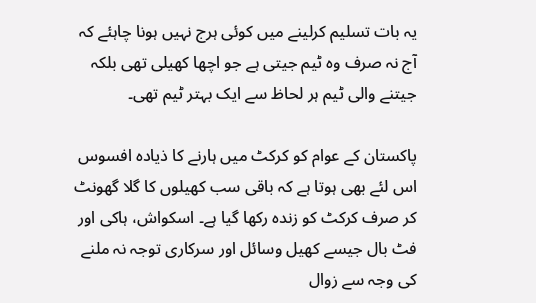یہ بات تسلیم کرلینے میں کوئی ہرج نہیں ہونا چاہئے کہ آج نہ صرف وہ ٹیم جیتی ہے جو اچھا کھیلی تھی بلکہ جیتنے والی ٹیم ہر لحاظ سے ایک بہتر ٹیم تھی۔

پاکستان کے عوام کو کرکٹ میں ہارنے کا ذیادہ افسوس اس لئے بھی ہوتا ہے کہ باقی سب کھیلوں کا گلا گھونٹ کر صرف کرکٹ کو زندہ رکھا گیا ہے۔ اسکواش، ہاکی اور فٹ بال جیسے کھیل وسائل اور سرکاری توجہ نہ ملنے کی وجہ سے زوال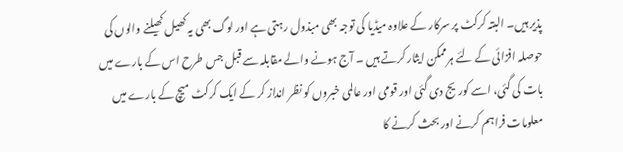پذیر ہیں۔ البتہ کرکٹ پر سرکار کے علاوہ میڈیا کی توجہ بھی مبذول رہتی ہے اور لوگ بھی یہ کھیل کھیلنے والوں کی حوصلہ افزائی کے لئے ہرممکن ایثار کرتے ہیں ۔ آج ہونے والے مقابلہ سے قبل جس طرح اس کے بارے میں بات کی گئی، اسے کوریج دی گئی اور قومی اور عالمی خبروں کو نظر انداز کر کے ایک کرکٹ میچ کے بارے میں معلومات فراہم کرنے اور بحث کرنے کا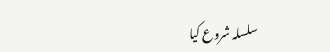سلسلہ شروع کیا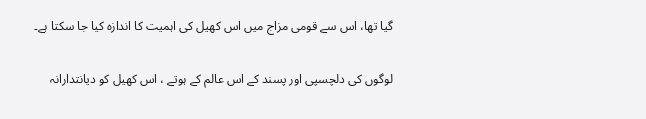گیا تھا، اس سے قومی مزاج میں اس کھیل کی اہمیت کا اندازہ کیا جا سکتا ہے۔

لوگوں کی دلچسپی اور پسند کے اس عالم کے ہوتے ، اس کھیل کو دیانتدارانہ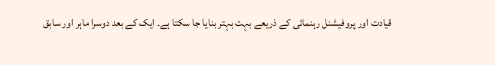قیادت اور پروفیشنل رہنمائی کے ذریعے بہت بہتر بنایا جا سکتا ہے۔ ایک کے بعد دوسرا ماہر اور سابق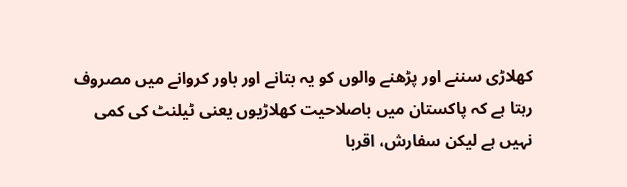کھلاڑی سننے اور پڑھنے والوں کو یہ بتانے اور باور کروانے میں مصروف رہتا ہے کہ پاکستان میں باصلاحیت کھلاڑیوں یعنی ٹیلنٹ کی کمی نہیں ہے لیکن سفارش، اقربا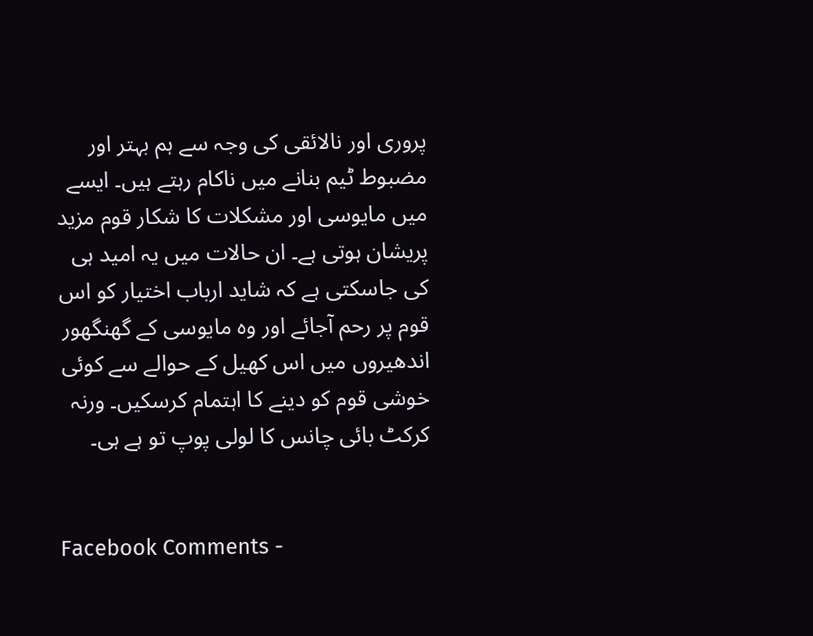پروری اور نالائقی کی وجہ سے ہم بہتر اور مضبوط ٹیم بنانے میں ناکام رہتے ہیں۔ ایسے میں مایوسی اور مشکلات کا شکار قوم مزید پریشان ہوتی ہے۔ ان حالات میں یہ امید ہی کی جاسکتی ہے کہ شاید ارباب اختیار کو اس قوم پر رحم آجائے اور وہ مایوسی کے گھنگھور اندھیروں میں اس کھیل کے حوالے سے کوئی خوشی قوم کو دینے کا اہتمام کرسکیں۔ ورنہ کرکٹ بائی چانس کا لولی پوپ تو ہے ہی۔


Facebook Comments -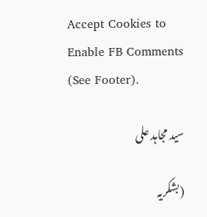Accept Cookies to Enable FB Comments (See Footer).

سید مجاہد علی

(بشکریہ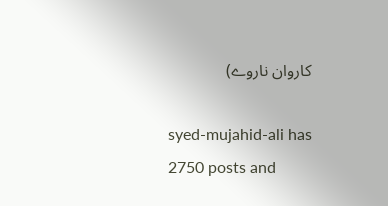کاروان ناروے)

syed-mujahid-ali has 2750 posts and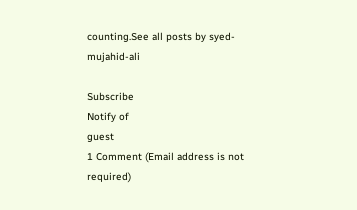counting.See all posts by syed-mujahid-ali

Subscribe
Notify of
guest
1 Comment (Email address is not required)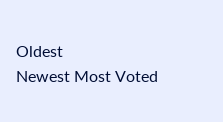Oldest
Newest Most Voted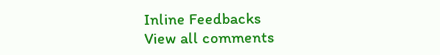Inline Feedbacks
View all comments